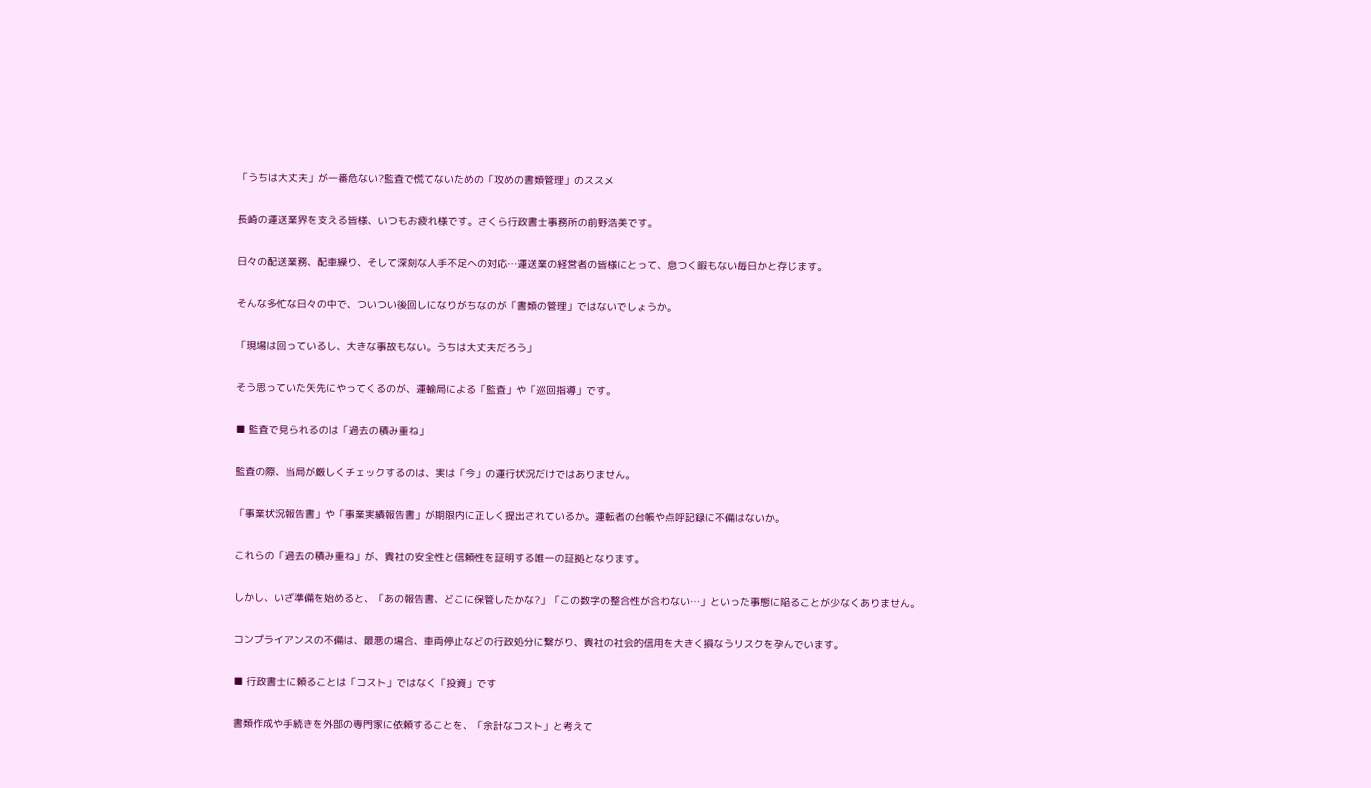「うちは大丈夫」が一番危ない?監査で慌てないための「攻めの書類管理」のススメ

長崎の運送業界を支える皆様、いつもお疲れ様です。さくら行政書士事務所の前野浩美です。

日々の配送業務、配車繰り、そして深刻な人手不足への対応…運送業の経営者の皆様にとって、息つく暇もない毎日かと存じます。

そんな多忙な日々の中で、ついつい後回しになりがちなのが「書類の管理」ではないでしょうか。

「現場は回っているし、大きな事故もない。うちは大丈夫だろう」

そう思っていた矢先にやってくるのが、運輸局による「監査」や「巡回指導」です。

■ 監査で見られるのは「過去の積み重ね」

監査の際、当局が厳しくチェックするのは、実は「今」の運行状況だけではありません。

「事業状況報告書」や「事業実績報告書」が期限内に正しく提出されているか。運転者の台帳や点呼記録に不備はないか。

これらの「過去の積み重ね」が、貴社の安全性と信頼性を証明する唯一の証拠となります。

しかし、いざ準備を始めると、「あの報告書、どこに保管したかな?」「この数字の整合性が合わない…」といった事態に陥ることが少なくありません。

コンプライアンスの不備は、最悪の場合、車両停止などの行政処分に繋がり、貴社の社会的信用を大きく損なうリスクを孕んでいます。

■ 行政書士に頼ることは「コスト」ではなく「投資」です

書類作成や手続きを外部の専門家に依頼することを、「余計なコスト」と考えて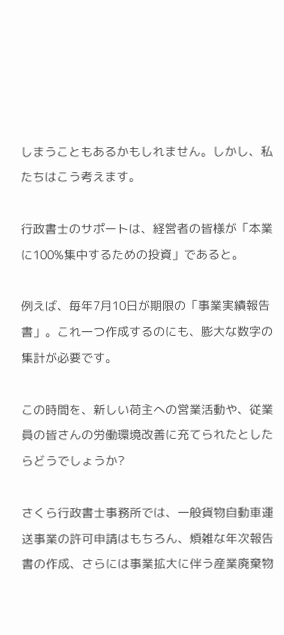しまうこともあるかもしれません。しかし、私たちはこう考えます。

行政書士のサポートは、経営者の皆様が「本業に100%集中するための投資」であると。

例えば、毎年7月10日が期限の「事業実績報告書」。これ一つ作成するのにも、膨大な数字の集計が必要です。

この時間を、新しい荷主への営業活動や、従業員の皆さんの労働環境改善に充てられたとしたらどうでしょうか?

さくら行政書士事務所では、一般貨物自動車運送事業の許可申請はもちろん、煩雑な年次報告書の作成、さらには事業拡大に伴う産業廃棄物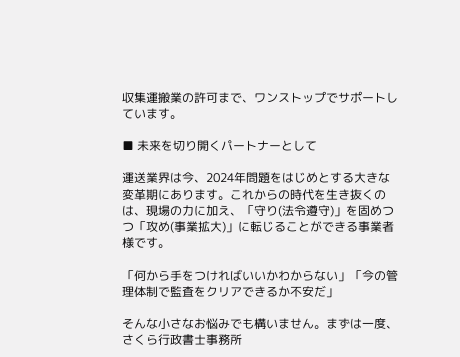収集運搬業の許可まで、ワンストップでサポートしています。

■ 未来を切り開くパートナーとして

運送業界は今、2024年問題をはじめとする大きな変革期にあります。これからの時代を生き抜くのは、現場の力に加え、「守り(法令遵守)」を固めつつ「攻め(事業拡大)」に転じることができる事業者様です。

「何から手をつければいいかわからない」「今の管理体制で監査をクリアできるか不安だ」

そんな小さなお悩みでも構いません。まずは一度、さくら行政書士事務所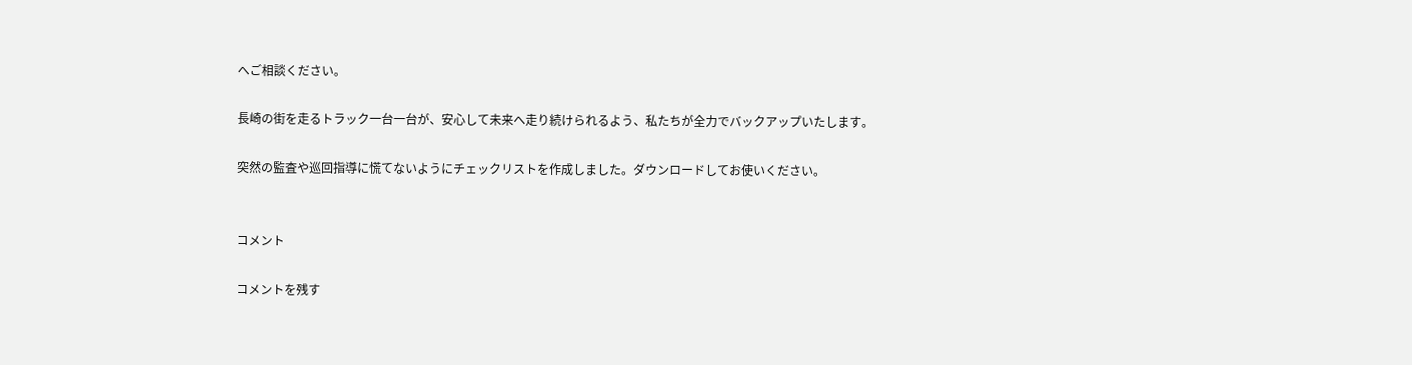へご相談ください。

長崎の街を走るトラック一台一台が、安心して未来へ走り続けられるよう、私たちが全力でバックアップいたします。

突然の監査や巡回指導に慌てないようにチェックリストを作成しました。ダウンロードしてお使いください。


コメント

コメントを残す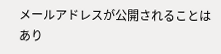メールアドレスが公開されることはあり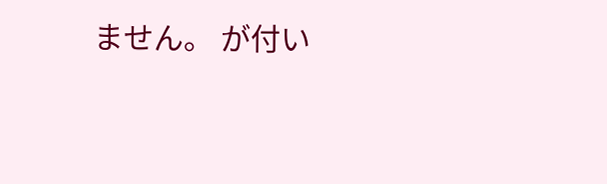ません。 が付い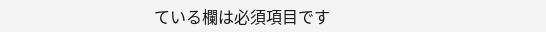ている欄は必須項目です